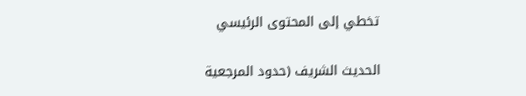تخطي إلى المحتوى الرئيسي

الحديث الشريف (حدود المرجعية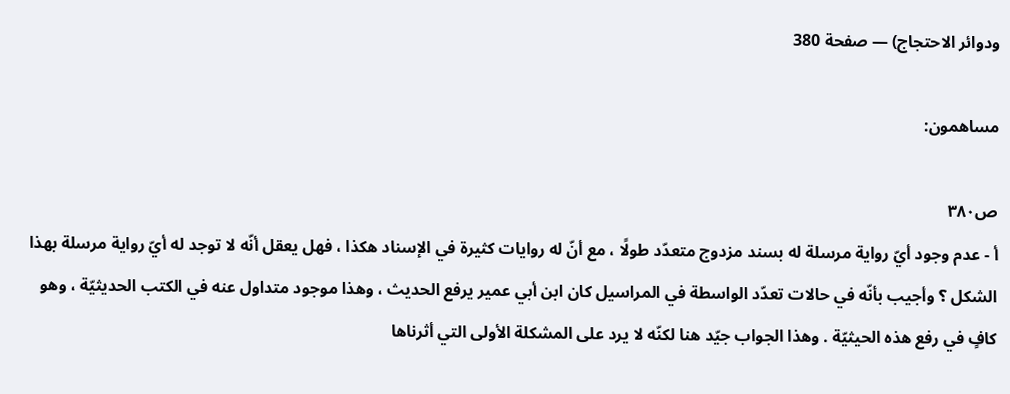ودوائر الاحتجاج) — صفحة 380

مساهمون:

ص٣٨٠
أ - عدم وجود أيّ رواية مرسلة له بسند مزدوج متعدّد طولًا ، مع أنّ له روايات كثيرة في الإسناد هكذا ، فهل يعقل أنّه لا توجد له أيّ رواية مرسلة بهذا الشكل ؟ وأجيب بأنّه في حالات تعدّد الواسطة في المراسيل كان ابن أبي عمير يرفع الحديث ، وهذا موجود متداول عنه في الكتب الحديثيّة ، وهو كافٍ في رفع هذه الحيثيّة . وهذا الجواب جيّد هنا لكنّه لا يرد على المشكلة الأولى التي أثرناها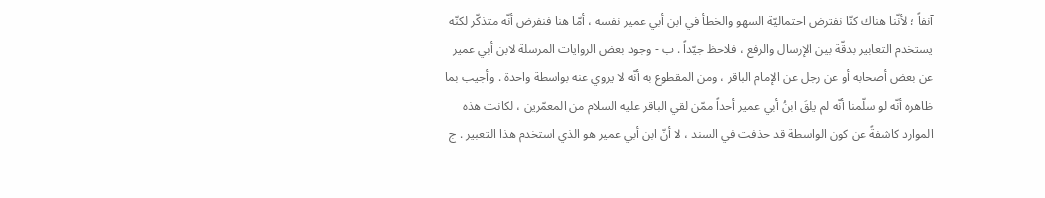آنفاً ؛ لأنّنا هناك كنّا نفترض احتماليّة السهو والخطأ في ابن أبي عمير نفسه ، أمّا هنا فنفرض أنّه متذكّر لكنّه يستخدم التعابير بدقّة بين الإرسال والرفع ، فلاحظ جيّداً . ب - وجود بعض الروايات المرسلة لابن أبي عمير عن بعض أصحابه أو عن رجل عن الإمام الباقر ، ومن المقطوع به أنّه لا يروي عنه بواسطة واحدة . وأجيب بما ظاهره أنّه لو سلّمنا أنّه لم يلقَ ابنُ أبي عمير أحداً ممّن لقي الباقر عليه السلام من المعمّرين ، لكانت هذه الموارد كاشفةً عن كون الواسطة قد حذفت في السند ، لا أنّ ابن أبي عمير هو الذي استخدم هذا التعبير . ج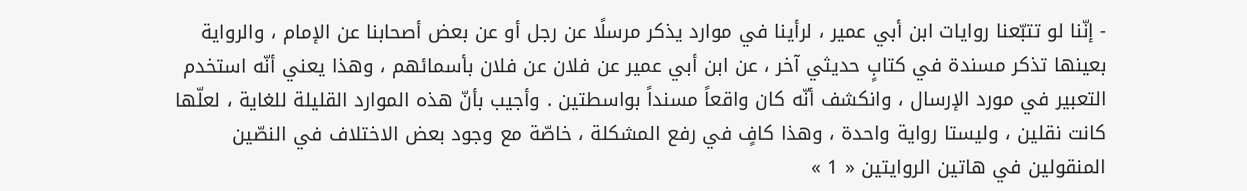- إنّنا لو تتبّعنا روايات ابن أبي عمير ، لرأينا في موارد يذكر مرسلًا عن رجل أو عن بعض أصحابنا عن الإمام ، والرواية بعينها تذكر مسندة في كتابٍ حديثي آخر ، عن ابن أبي عمير عن فلان عن فلان بأسمائهم ، وهذا يعني أنّه استخدم التعبير في مورد الإرسال ، وانكشف أنّه كان واقعاً مسنداً بواسطتين . وأجيب بأنّ هذه الموارد القليلة للغاية ، لعلّها كانت نقلين ، وليستا رواية واحدة ، وهذا كافٍ في رفع المشكلة ، خاصّة مع وجود بعض الاختلاف في النصّين المنقولين في هاتين الروايتين « 1 »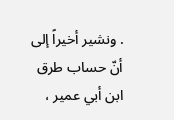. ونشير أخيراً إلى أنّ حساب طرق ابن أبي عمير ،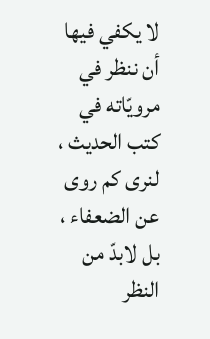لا يكفي فيها أن ننظر في مرويّاته في كتب الحديث ، لنرى كم روى عن الضعفاء ، بل لابدّ من النظر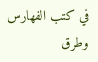في كتب الفهارس وطرق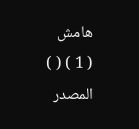هامش
( 1 ) ( ) المصدر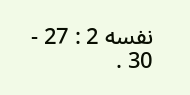نفسه 2 : 27 - 30 .